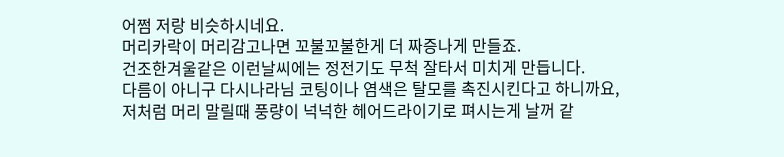어쩜 저랑 비슷하시네요.
머리카락이 머리감고나면 꼬불꼬불한게 더 짜증나게 만들죠.
건조한겨울같은 이런날씨에는 정전기도 무척 잘타서 미치게 만듭니다.
다름이 아니구 다시나라님 코팅이나 염색은 탈모를 촉진시킨다고 하니까요,
저처럼 머리 말릴때 풍량이 넉넉한 헤어드라이기로 펴시는게 날꺼 같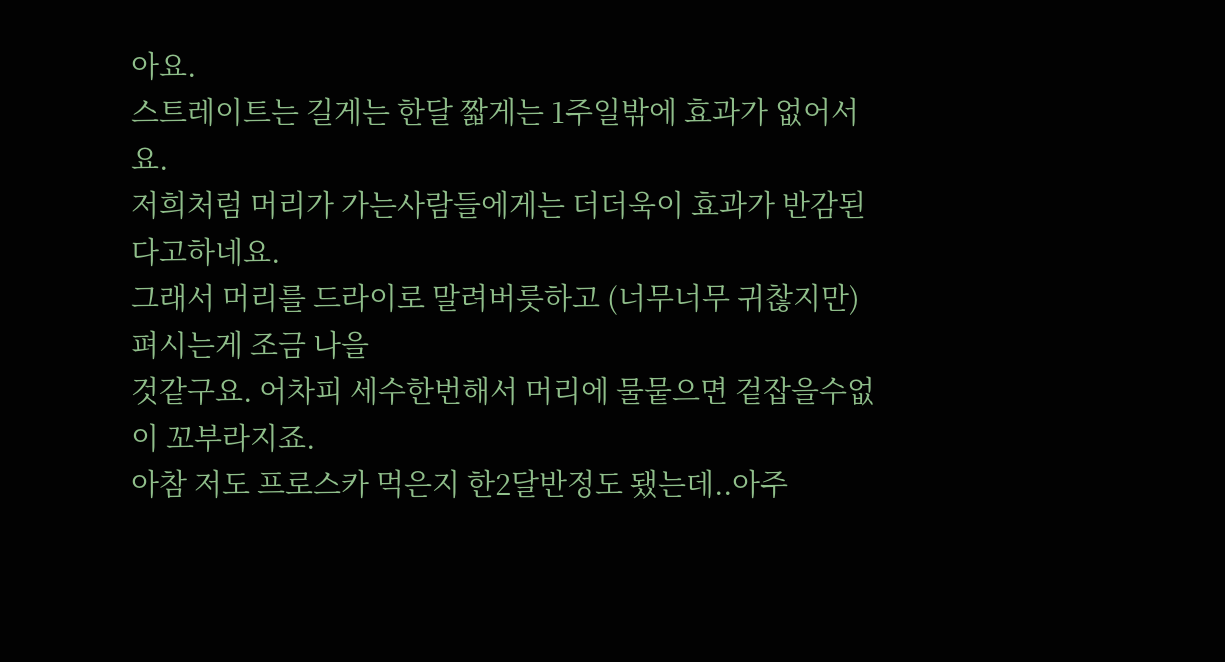아요.
스트레이트는 길게는 한달 짧게는 1주일밖에 효과가 없어서요.
저희처럼 머리가 가는사람들에게는 더더욱이 효과가 반감된다고하네요.
그래서 머리를 드라이로 말려버릇하고 (너무너무 귀찮지만) 펴시는게 조금 나을
것같구요. 어차피 세수한번해서 머리에 물뭍으면 겉잡을수없이 꼬부라지죠.
아참 저도 프로스카 먹은지 한2달반정도 됐는데..아주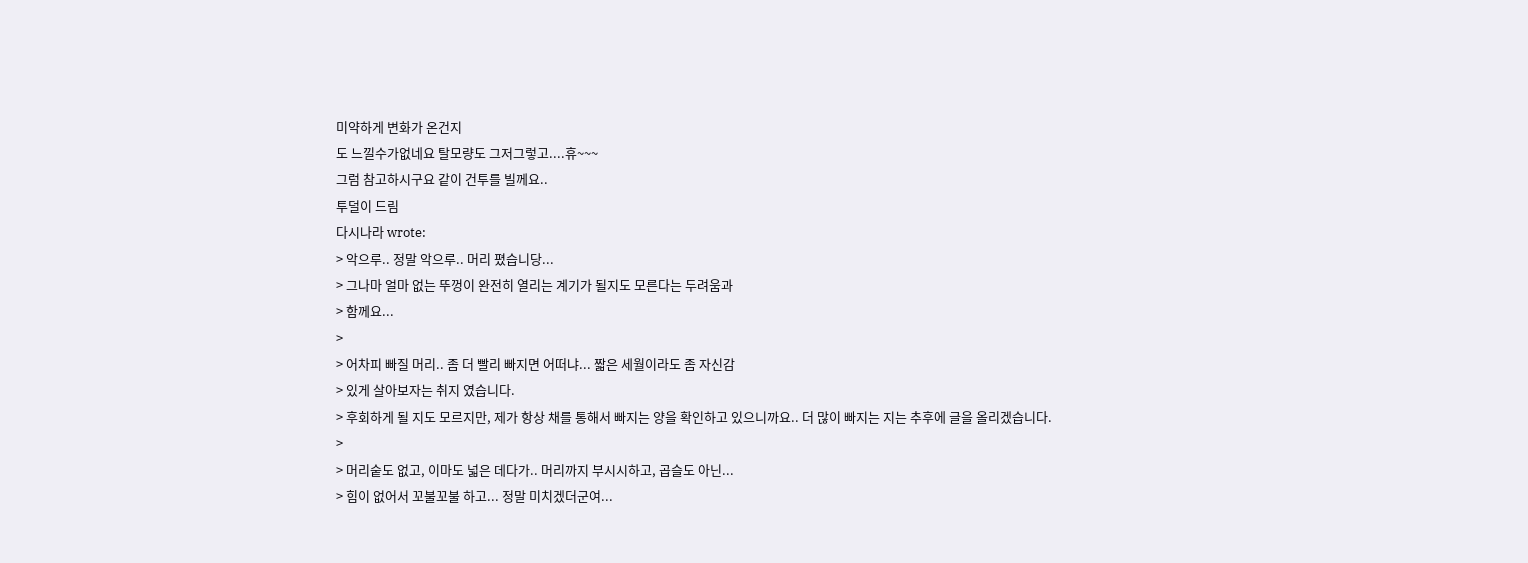미약하게 변화가 온건지
도 느낄수가없네요 탈모량도 그저그렇고....휴~~~
그럼 참고하시구요 같이 건투를 빌께요..
투덜이 드림
다시나라 wrote:
> 악으루.. 정말 악으루.. 머리 폈습니당...
> 그나마 얼마 없는 뚜껑이 완전히 열리는 계기가 될지도 모른다는 두려움과
> 함께요...
>
> 어차피 빠질 머리.. 좀 더 빨리 빠지면 어떠냐... 짧은 세월이라도 좀 자신감
> 있게 살아보자는 취지 였습니다.
> 후회하게 될 지도 모르지만, 제가 항상 채를 통해서 빠지는 양을 확인하고 있으니까요.. 더 많이 빠지는 지는 추후에 글을 올리겠습니다.
>
> 머리숱도 없고, 이마도 넓은 데다가.. 머리까지 부시시하고, 곱슬도 아닌...
> 힘이 없어서 꼬불꼬불 하고... 정말 미치겠더군여...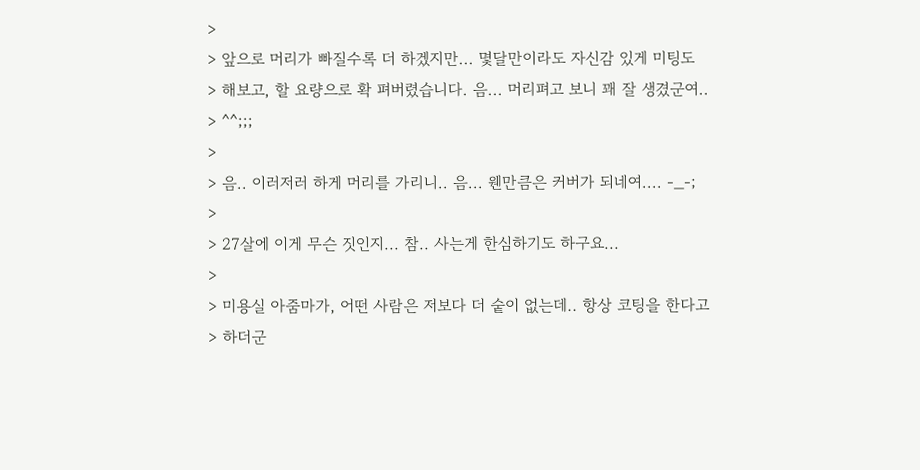>
> 앞으로 머리가 빠질수록 더 하겠지만... 몇달만이라도 자신감 있게 미팅도
> 해보고, 할 요량으로 확 펴버렸습니다. 음... 머리펴고 보니 꽤 잘 생겼군여..
> ^^;;;
>
> 음.. 이러저러 하게 머리를 가리니.. 음... 웬만큼은 커버가 되네여.... -_-;
>
> 27살에 이게 무슨 짓인지... 참.. 사는게 한심하기도 하구요...
>
> 미용실 아줌마가, 어떤 사람은 저보다 더 숱이 없는데.. 항상 코팅을 한다고
> 하더군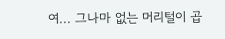여... 그나마 없는 머리털이 곱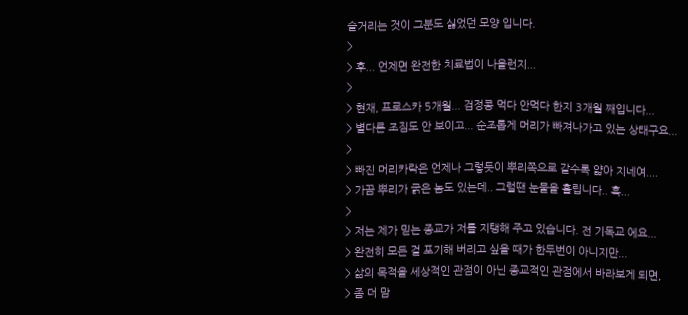슬거리는 것이 그분도 싫었던 모양 입니다.
>
> 후... 언제면 완전한 치료법이 나올런지...
>
> 현재, 프로스카 5개월... 검정콩 먹다 안먹다 한지 3개월 째입니다...
> 별다른 조짐도 안 보이고... 순조롭게 머리가 빠져나가고 있는 상태구요...
>
> 빠진 머리카락은 언제나 그렇듯이 뿌리쪽으로 갈수록 얇아 지네여....
> 가끔 뿌리가 굵은 놈도 있는데.. 그럴땐 눈물을 흘립니다.. 흑...
>
> 저는 제가 믿는 종교가 저를 지탱해 주고 있습니다. 전 기독교 에요...
> 완전히 모든 걸 포기해 버리고 싶을 때가 한두번이 아니지만...
> 삶의 목적을 세상적인 관점이 아닌 종교적인 관점에서 바라보게 되면,
> 좀 더 맘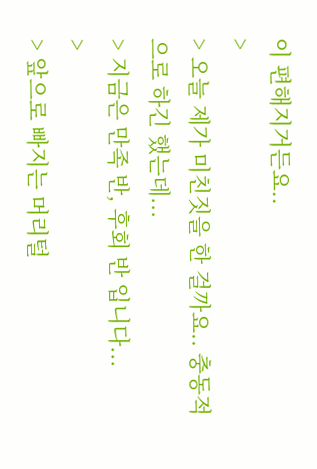이 편해지거든요..
>
> 오늘 제가 미친짓을 한 걸까요.. 충동적으로 하긴 했는데...
> 지금은 만족 반, 후회 반 입니다...
>
> 앞으로 빠지는 머리털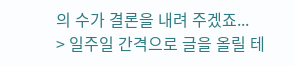의 수가 결론을 내려 주겠죠...
> 일주일 간격으로 글을 올릴 테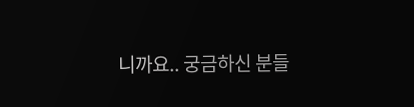니까요.. 궁금하신 분들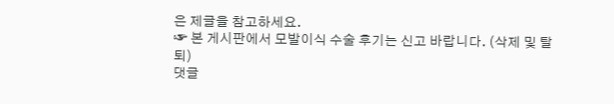은 제글을 참고하세요.
☞ 본 게시판에서 모발이식 수술 후기는 신고 바랍니다. (삭제 및 탈퇴)
댓글